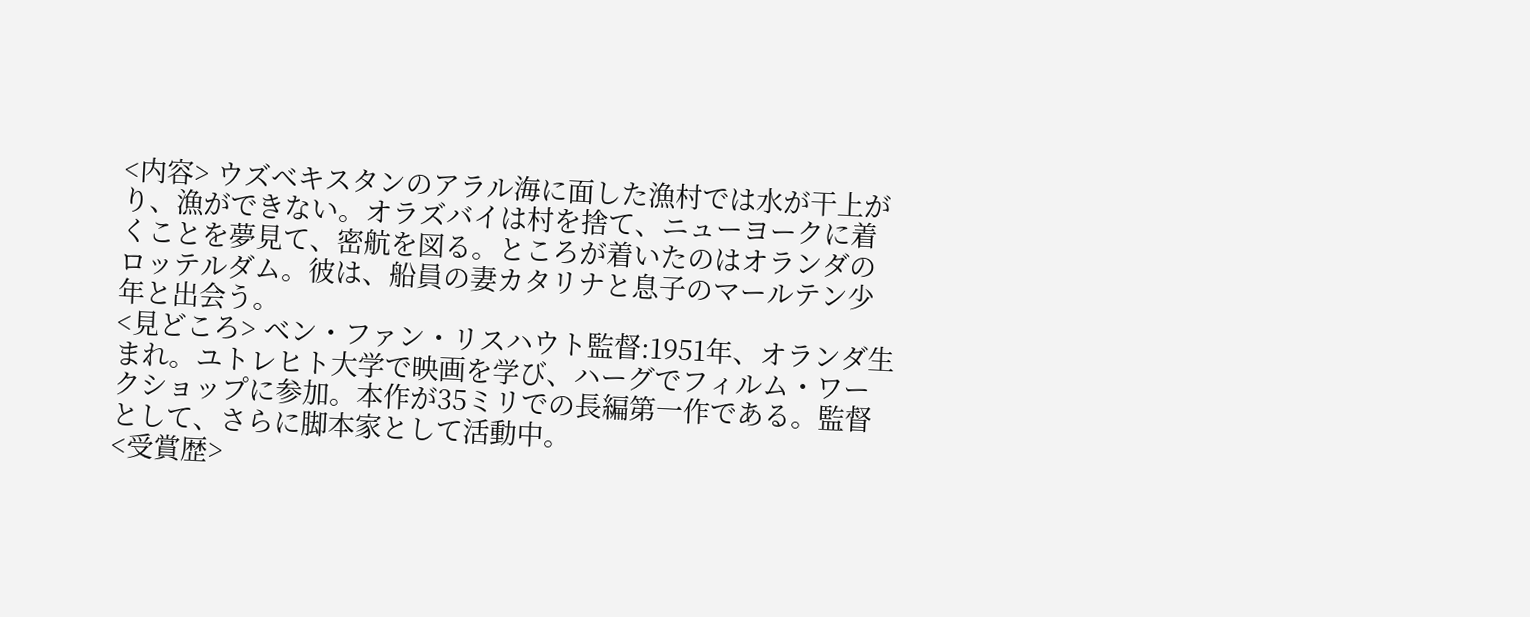<内容> ウズベキスタンのアラル海に面した漁村では水が干上がり、漁ができない。オラズバイは村を捨て、ニューヨークに着くことを夢見て、密航を図る。ところが着いたのはオランダのロッテルダム。彼は、船員の妻カタリナと息子のマールテン少年と出会う。
<見どころ> ベン・ファン・リスハウト監督:1951年、オランダ生まれ。ユトレヒト大学で映画を学び、ハーグでフィルム・ワークショップに参加。本作が35ミリでの長編第一作である。監督として、さらに脚本家として活動中。
<受賞歴>